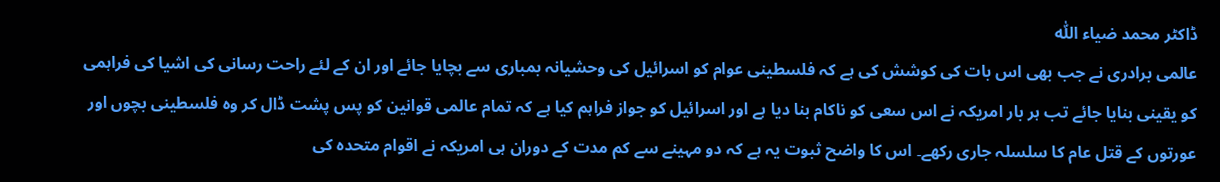ڈاکٹر محمد ضیاء اللّٰہ
عالمی برادری نے جب بھی اس بات کی کوشش کی ہے کہ فلسطینی عوام کو اسرائیل کی وحشیانہ بمباری سے بچایا جائے اور ان کے لئے راحت رسانی کی اشیا کی فراہمی کو یقینی بنایا جائے تب ہر بار امریکہ نے اس سعی کو ناکام بنا دیا ہے اور اسرائیل کو جواز فراہم کیا ہے کہ تمام عالمی قوانین کو پس پشت ڈال کر وہ فلسطینی بچوں اور عورتوں کے قتل عام کا سلسلہ جاری رکھے۔ اس کا واضح ثبوت یہ ہے کہ دو مہینے سے کم مدت کے دوران ہی امریکہ نے اقوام متحدہ کی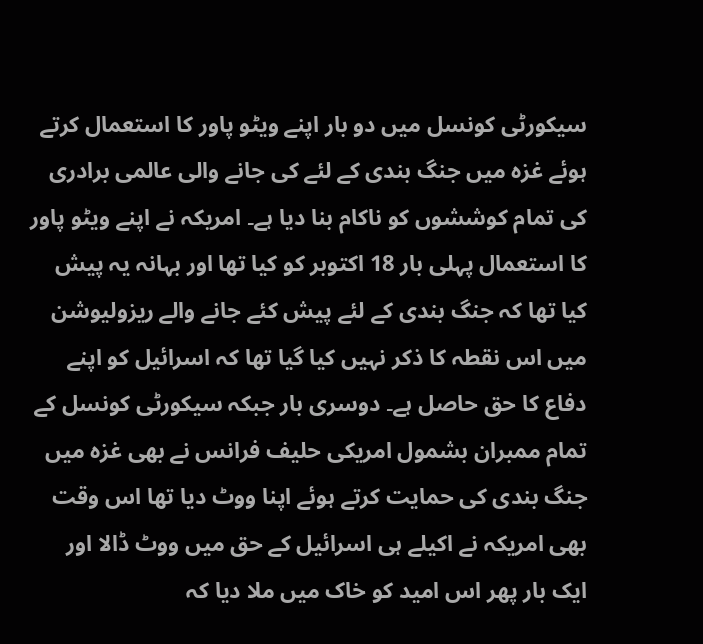سیکورٹی کونسل میں دو بار اپنے ویٹو پاور کا استعمال کرتے ہوئے غزہ میں جنگ بندی کے لئے کی جانے والی عالمی برادری کی تمام کوششوں کو ناکام بنا دیا ہے۔ امریکہ نے اپنے ویٹو پاور کا استعمال پہلی بار 18 اکتوبر کو کیا تھا اور بہانہ یہ پیش کیا تھا کہ جنگ بندی کے لئے پیش کئے جانے والے ریزولیوشن میں اس نقطہ کا ذکر نہیں کیا گیا تھا کہ اسرائیل کو اپنے دفاع کا حق حاصل ہے۔ دوسری بار جبکہ سیکورٹی کونسل کے تمام ممبران بشمول امریکی حلیف فرانس نے بھی غزہ میں جنگ بندی کی حمایت کرتے ہوئے اپنا ووٹ دیا تھا اس وقت بھی امریکہ نے اکیلے ہی اسرائیل کے حق میں ووٹ ڈالا اور ایک بار پھر اس امید کو خاک میں ملا دیا کہ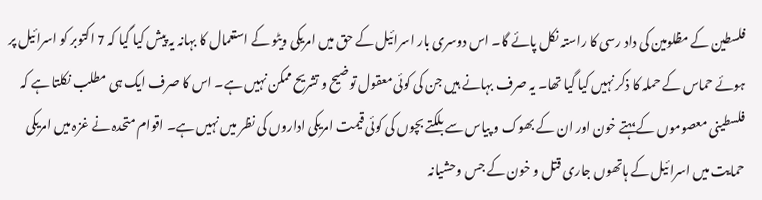فلسطین کے مظلومین کی داد رسی کا راستہ نکل پائے گا۔ اس دوسری بار اسرائیل کے حق میں امریکی ویٹو کے استعمال کا بہانہ یہ پیش کیا گیا کہ 7 اکتوبر کو اسرائیل پر ہوئے حماس کے حملہ کا ذکر نہیں کیا گیا تھا۔ یہ صرف بہانے ہیں جن کی کوئی معقول توضیح و تشریح ممکن نہیں ہے۔ اس کا صرف ایک ہی مطلب نکلتا ہے کہ فلسطینی معصوموں کے بہتے خون اور ان کے بھوک و پیاس سے بلکتے بچوں کی کوئی قیمت امریکی اداروں کی نظر میں نہیں ہے۔ اقوام متحدہ نے غزہ میں امریکی حمایت میں اسرائیل کے ہاتھوں جاری قتل و خون کے جس وحشیانہ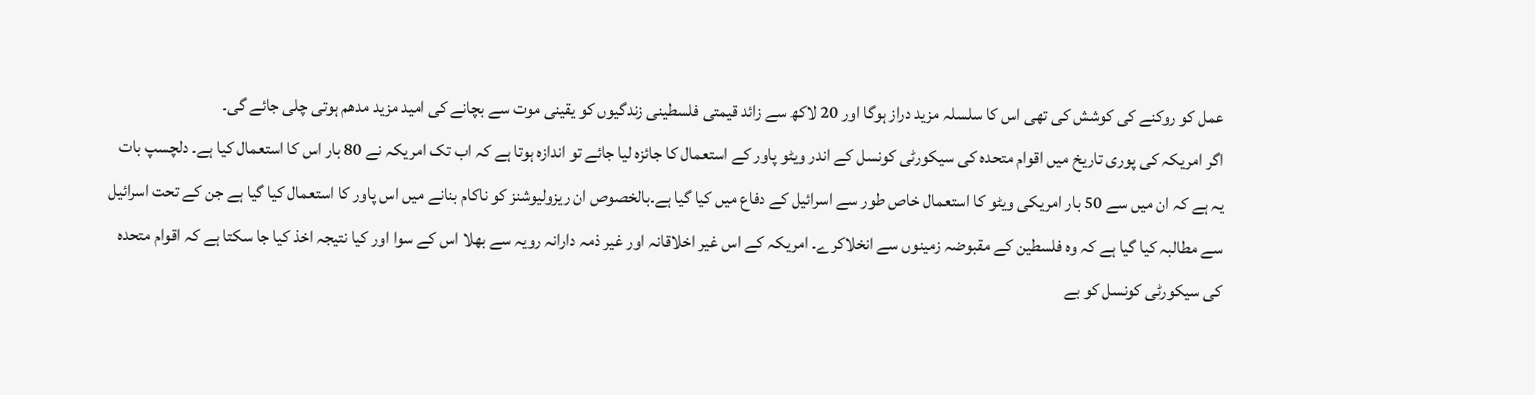عمل کو روکنے کی کوشش کی تھی اس کا سلسلہ مزید دراز ہوگا اور 20 لاکھ سے زائد قیمتی فلسطینی زندگیوں کو یقینی موت سے بچانے کی امید مزید مدھم ہوتی چلی جائے گی۔
اگر امریکہ کی پوری تاریخ میں اقوام متحدہ کی سیکورٹی کونسل کے اندر ویٹو پاور کے استعمال کا جائزہ لیا جائے تو اندازہ ہوتا ہے کہ اب تک امریکہ نے 80 بار اس کا استعمال کیا ہے۔ دلچسپ بات یہ ہے کہ ان میں سے 50 بار امریکی ویٹو کا استعمال خاص طور سے اسرائیل کے دفاع میں کیا گیا ہے۔بالخصوص ان ریزولیوشنز کو ناکام بنانے میں اس پاور کا استعمال کیا گیا ہے جن کے تحت اسرائیل سے مطالبہ کیا گیا ہے کہ وہ فلسطین کے مقبوضہ زمینوں سے انخلاکرے۔ امریکہ کے اس غیر اخلاقانہ اور غیر ذمہ دارانہ رویہ سے بھلا اس کے سوا اور کیا نتیجہ اخذ کیا جا سکتا ہے کہ اقوام متحدہ کی سیکورٹی کونسل کو بے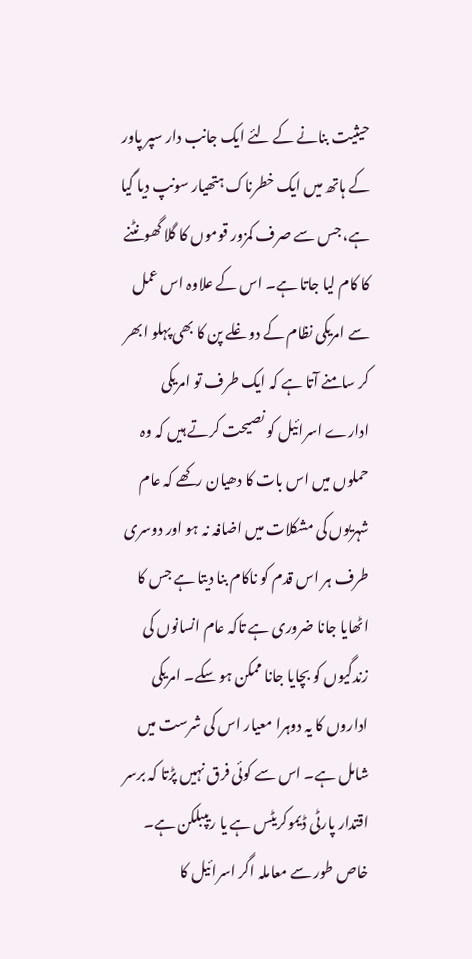حیثیت بنانے کے لئے ایک جانب دار سپر پاور کے ہاتھ میں ایک خطرناک ہتھیار سونپ دیا گیا ہے، جس سے صرف کمزور قوموں کا گلا گھونٹنے کا کام لیا جاتا ہے۔ اس کے علاوہ اس عمل سے امریکی نظام کے دوغلے پن کا بھی پہلو ابھر کر سامنے آتا ہے کہ ایک طرف تو امریکی ادارے اسرائیل کو نصیحت کرتے ہیں کہ وہ حملوں میں اس بات کا دھیان رکھے کہ عام شہریوں کی مشکلات میں اضافہ نہ ہو اور دوسری طرف ہر اس قدم کو ناکام بنا دیتا ہے جس کا اٹھایا جانا ضروری ہے تاکہ عام انسانوں کی زندگیوں کو بچایا جانا ممکن ہو سکے۔ امریکی اداروں کا یہ دوہرا معیار اس کی شرست میں شامل ہے۔ اس سے کوئی فرق نہیں پڑتا کہ برسر اقتدار پارٹی ڈیموکریٹس ہے یا ریپبلکن ہے۔ خاص طور سے معاملہ اگر اسرائیل کا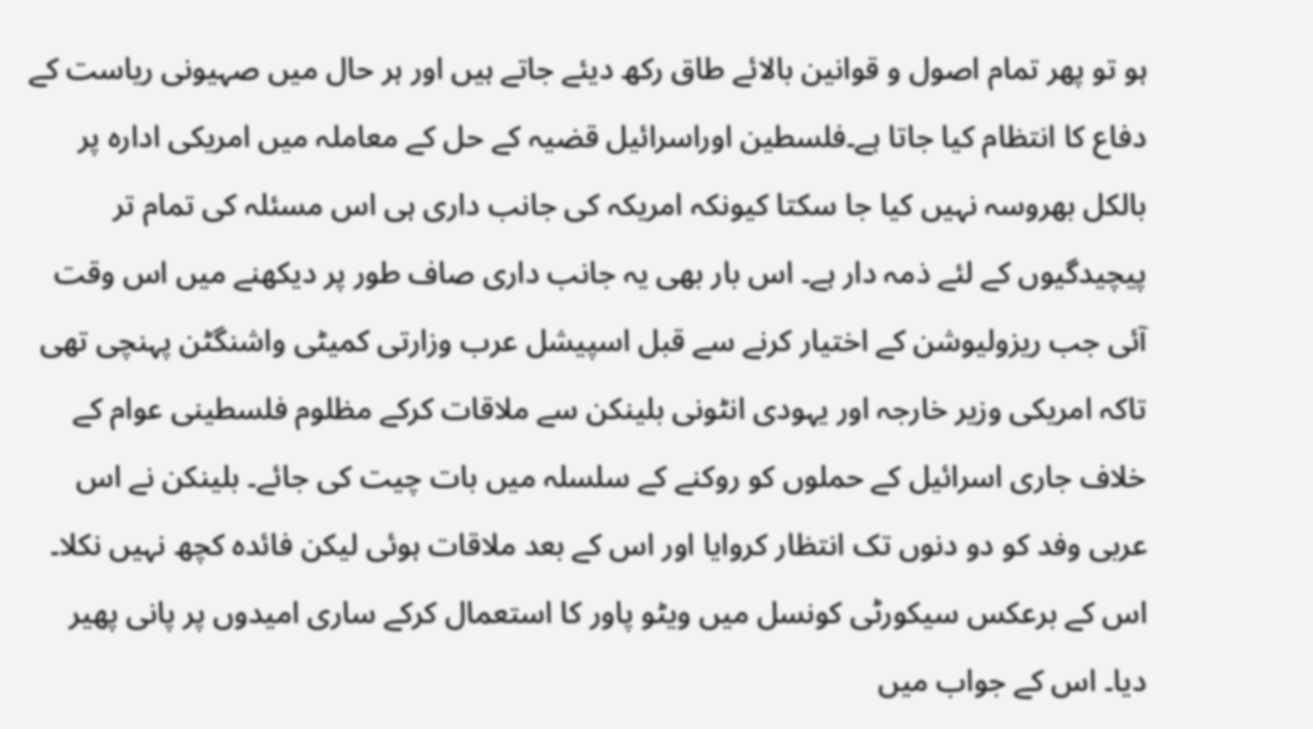ہو تو پھر تمام اصول و قوانین بالائے طاق رکھ دیئے جاتے ہیں اور ہر حال میں صہیونی ریاست کے دفاع کا انتظام کیا جاتا ہے۔فلسطین اوراسرائیل قضیہ کے حل کے معاملہ میں امریکی ادارہ پر بالکل بھروسہ نہیں کیا جا سکتا کیونکہ امریکہ کی جانب داری ہی اس مسئلہ کی تمام تر پیچیدگیوں کے لئے ذمہ دار ہے۔ اس بار بھی یہ جانب داری صاف طور پر دیکھنے میں اس وقت آئی جب ریزولیوشن کے اختیار کرنے سے قبل اسپیشل عرب وزارتی کمیٹی واشنگٹن پہنچی تھی تاکہ امریکی وزیر خارجہ اور یہودی انٹونی بلینکن سے ملاقات کرکے مظلوم فلسطینی عوام کے خلاف جاری اسرائیل کے حملوں کو روکنے کے سلسلہ میں بات چیت کی جائے۔ بلینکن نے اس عربی وفد کو دو دنوں تک انتظار کروایا اور اس کے بعد ملاقات ہوئی لیکن فائدہ کچھ نہیں نکلا۔ اس کے برعکس سیکورٹی کونسل میں ویٹو پاور کا استعمال کرکے ساری امیدوں پر پانی پھیر دیا۔ اس کے جواب میں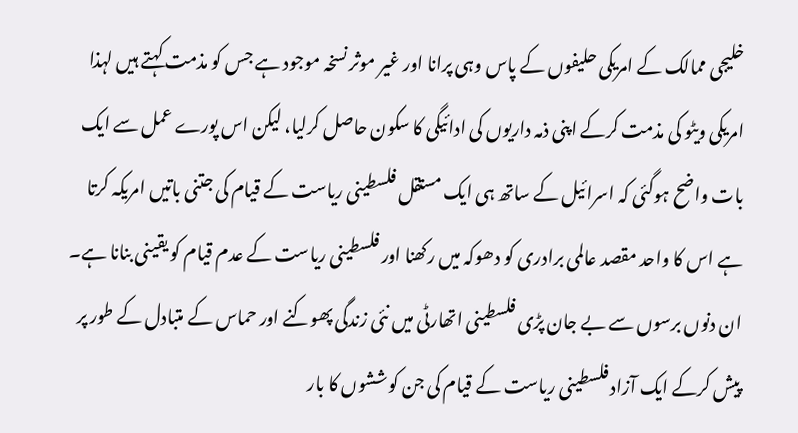خلیجی ممالک کے امریکی حلیفوں کے پاس وہی پرانا اور غیر موثر نسخہ موجود ہے جس کو مذمت کہتے ہیں لہذا امریکی ویٹو کی مذمت کرکے اپنی ذمہ داریوں کی ادائیگی کا سکون حاصل کرلیا، لیکن اس پورے عمل سے ایک بات واضح ہوگئی کہ اسرائیل کے ساتھ ہی ایک مستقل فلسطینی ریاست کے قیام کی جتنی باتیں امریکہ کرتا ہے اس کا واحد مقصد عالمی برادری کو دھوکہ میں رکھنا اور فلسطینی ریاست کے عدم قیام کو یقینی بنانا ہے۔ ان دنوں برسوں سے بے جان پڑی فلسطینی اتھارٹی میں نئی زندگی پھوکنے اور حماس کے متبادل کے طور پر پیش کرکے ایک آزاد فلسطینی ریاست کے قیام کی جن کوششوں کا بار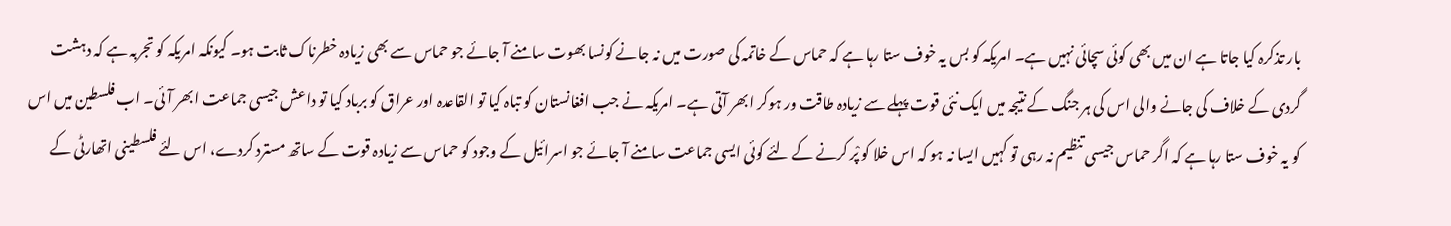بار تذکرہ کیا جاتا ہے ان میں بھی کوئی سچائی نہیں ہے۔ امریکہ کو بس یہ خوف ستا رہا ہے کہ حماس کے خاتمہ کی صورت میں نہ جانے کونسا بھوت سامنے آ جائے جو حماس سے بھی زیادہ خطرناک ثابت ہو۔ کیونکہ امریکہ کو تجربہ ہے کہ دہشت گردی کے خلاف کی جانے والی اس کی ہر جنگ کے نتیجہ میں ایک نئی قوت پہلے سے زیادہ طاقت ور ہوکر ابھر آتی ہے۔ امریکہ نے جب افغانستان کو تباہ کیا تو القاعدہ اور عراق کو برباد کیا تو داعش جیسی جماعت ابھر آئی۔ اب فلسطین میں اس کو یہ خوف ستا رہا ہے کہ اگر حماس جیسی تنظیم نہ رہی تو کہیں ایسا نہ ہو کہ اس خلا کو پْر کرنے کے لئے کوئی ایسی جماعت سامنے آ جائے جو اسرائیل کے وجود کو حماس سے زیادہ قوت کے ساتھ مسترد کردے، اس لئے فلسطینی اتھارٹی کے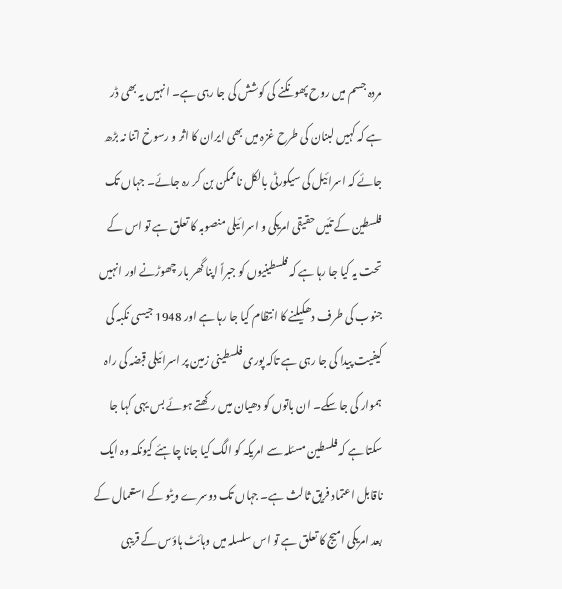مردہ جسم میں روح پھونکنے کی کوشش کی جا رہی ہے۔ انہیں یہ بھی ڈر ہے کہ کہیں لبنان کی طرح غزہ میں بھی ایران کا اثر و رسوخ اتنا نہ بڑھ جائے کہ اسرائیل کی سیکورٹی بالکل ناممکن بن کر رہ جائے۔ جہاں تک فلسطین کے تئیں حقیقی امریکی و اسرائیلی منصوبہ کا تعلق ہے تو اس کے تحت یہ کیا جا رہا ہے کہ فلسطینیوں کو جبراً اپنا گھر بار چھوڑنے اور انہیں جنوب کی طرف دھکیلنے کا انتظام کیا جا رہا ہے اور 1948 جیسی نکبہ کی کیفیت پیدا کی جا رہی ہے تاکہ پوری فلسطینی زمین پر اسرائیلی قبضہ کی راہ ہموار کی جا سکے۔ ان باتوں کو دھیان میں رکھتے ہوئے بس یہی کہا جا سکتا ہے کہ فلسطین مسئلہ سے امریکہ کو الگ کیا جانا چاہئے کیونکہ وہ ایک ناقابل اعتماد فریق ثالث ہے۔ جہاں تک دوسرے ویٹو کے استعمال کے بعد امریکی امیج کا تعلق ہے تو اس سلسلہ میں وہائٹ ہاؤس کے قریبی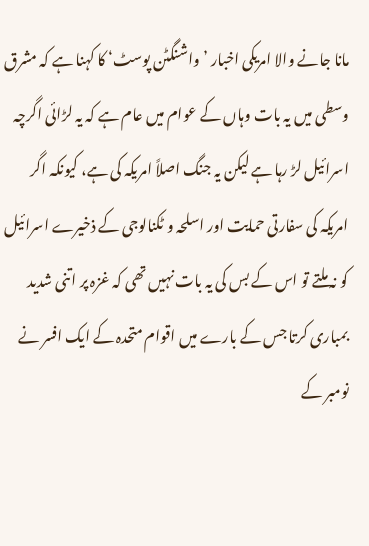مانا جانے والا امریکی اخبار ’واشنگٹن پوسٹ‘ کا کہنا ہے کہ مشرق وسطی میں یہ بات وہاں کے عوام میں عام ہے کہ یہ لڑائی اگرچہ اسرائیل لڑ رہا ہے لیکن یہ جنگ اصلاً امریکہ کی ہے، کیونکہ اگر امریکہ کی سفارتی حمایت اور اسلحہ و ٹکنالوجی کے ذخیرے اسرائیل کو نہ ملتے تو اس کے بس کی یہ بات نہیں تھی کہ غزہ پر اتنی شدید بمباری کرتا جس کے بارے میں اقوام متحدہ کے ایک افسر نے نومبر کے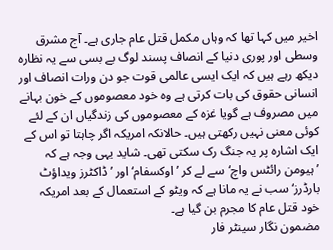اخیر میں کہا تھا کہ وہاں مکمل قتل عام جاری ہے۔ آج مشرق وسطی اور پوری دنیا کے انصاف پسند لوگ بے بسی سے یہ نظارہ دیکھ رہے ہیں کہ ایک ایسی عالمی قوت جو دن ورات انصاف اور انسانی حقوق کی بات کرتی ہے وہ خود معصوموں کے خون بہانے میں مصروف ہے گویا غزہ کے معصوموں کی زندگیاں ان کے لئے کوئی معنی نہیں رکھتی ہیں۔ حالانکہ امریکہ اگر چاہتا تو اس کے ایک اشارہ پر یہ جنگ رک سکتی تھی۔ شاید یہی وجہ ہے کہ ’ہیومن رائٹس واچ‘سے لے کر ’اوکسفام‘ اور ’ڈاکٹرز ویداؤٹ بارڈرز‘ سب نے یہ مانا ہے کہ ویٹو کے استعمال کے بعد امریکہ خود قتل عام کا مجرم بن گیا ہے۔
مضمون نگار سینٹر فار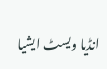انڈیا ویسٹ ایشیا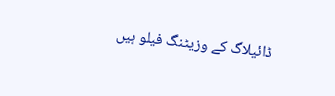ڈائیلاگ کے وزیٹنگ فیلو ہیں